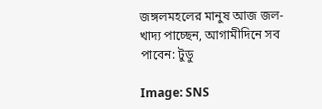জঙ্গলমহলের মানুষ আজ জল-খাদ্য পাচ্ছেন, আগামীদিনে সব পাবেন: টুডু

Image: SNS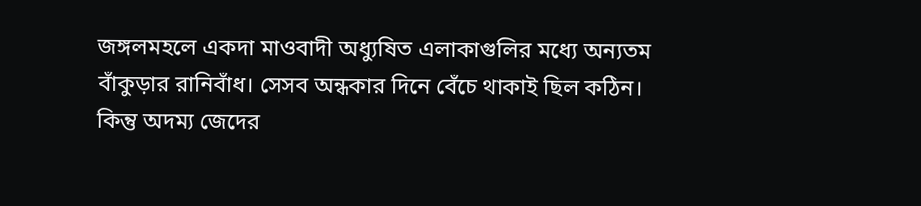জঙ্গলমহলে একদা মাওবাদী অধ্যুষিত এলাকাগুলির মধ্যে অন্যতম বাঁকুড়ার রানিবাঁধ। সেসব অন্ধকার দিনে বেঁচে থাকাই ছিল কঠিন। কিন্তু অদম্য জেদের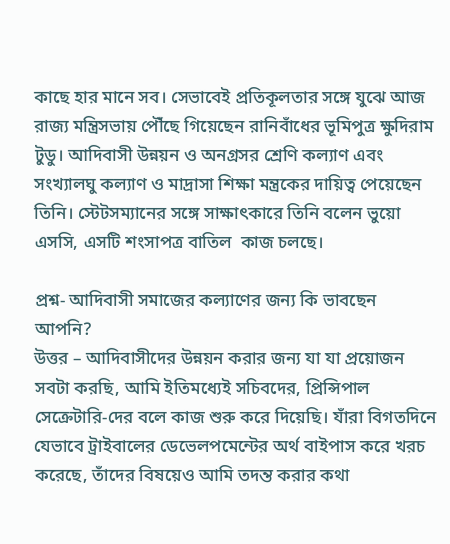কাছে হার মানে সব। সেভাবেই প্রতিকূলতার সঙ্গে যুঝে আজ রাজ্য মন্ত্রিসভায় পৌঁছে গিয়েছেন রানিবাঁধের ভূমিপুত্র ক্ষুদিরাম টুডু। আদিবাসী উন্নয়ন ও অনগ্রসর শ্রেণি কল্যাণ এবং সংখ্যালঘু কল্যাণ ও মাদ্রাসা শিক্ষা মন্ত্রকের দায়িত্ব পেয়েছেন তিনি। স্টেটসম্যানের সঙ্গে সাক্ষাৎকারে তিনি বলেন ভুয়ো এসসি, এসটি শংসাপত্র বাতিল  কাজ চলছে।

প্রশ্ন- আদিবাসী সমাজের কল্যাণের জন্য কি ভাবছেন আপনি?
উত্তর – আদিবাসীদের উন্নয়ন করার জন্য যা যা প্রয়োজন সবটা করছি, আমি ইতিমধ্যেই সচিবদের, প্রিন্সিপাল সেক্রেটারি-দের বলে কাজ শুরু করে দিয়েছি। যাঁরা বিগতদিনে যেভাবে ট্রাইবালের ডেভেলপমেন্টের অর্থ বাইপাস করে খরচ করেছে, তাঁদের বিষয়েও আমি তদন্ত করার কথা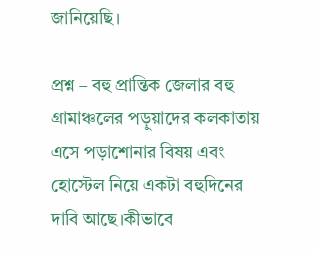জানিয়েছি।

প্রশ্ন – বহু প্রান্তিক জেলার বহু গ্রামাঞ্চলের পড়ুয়াদের কলকাতায় এসে পড়াশোনার বিষয় এবং হোস্টেল নিয়ে একটা বহুদিনের দাবি আছে।কীভাবে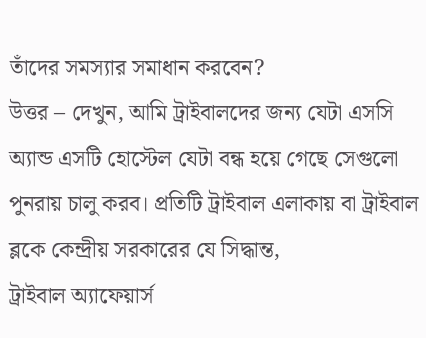তাঁদের সমস্যার সমাধান করবেন?
উত্তর – দেখুন, আমি ট্রাইবালদের জন্য যেটা এসসি অ্যান্ড এসটি হোস্টেল যেটা বন্ধ হয়ে গেছে সেগুলো পুনরায় চালু করব। প্রতিটি ট্রাইবাল এলাকায় বা ট্রাইবাল ব্লকে কেন্দ্রীয় সরকারের যে সিদ্ধান্ত,
ট্রাইবাল অ্যাফেয়ার্স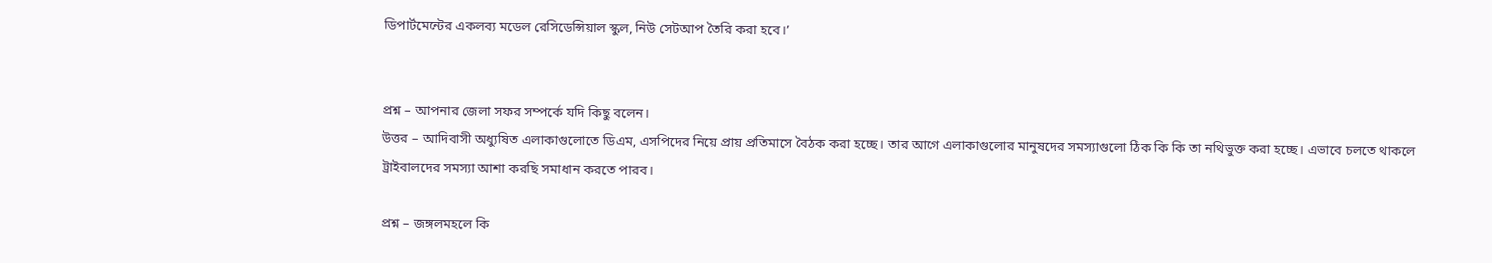ডিপার্টমেন্টের একলব্য মডেল রেসিডেন্সিয়াল স্কুল, নিউ সেটআপ তৈরি করা হবে।’


প্রশ্ন – আপনার জেলা সফর সম্পর্কে যদি কিছু বলেন।
উত্তর – আদিবাসী অধ্যুষিত এলাকাগুলোতে ডিএম, এসপিদের নিয়ে প্রায় প্রতিমাসে বৈঠক করা হচ্ছে। তার আগে এলাকাগুলোর মানুষদের সমস্যাগুলো ঠিক কি কি তা নথিভুক্ত করা হচ্ছে। এভাবে চলতে থাকলে ট্রাইবালদের সমস্যা আশা করছি সমাধান করতে পারব।

প্রশ্ন – জঙ্গলমহলে কি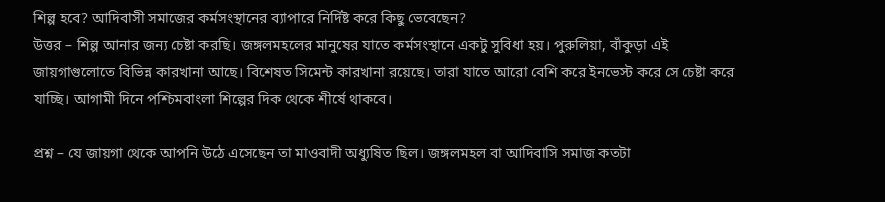শিল্প হবে? আদিবাসী সমাজের কর্মসংস্থানের ব্যাপারে নির্দিষ্ট করে কিছু ভেবেছেন?
উত্তর – শিল্প আনার জন্য চেষ্টা করছি। জঙ্গলমহলের মানুষের যাতে কর্মসংস্থানে একটু সুবিধা হয়। পুরুলিয়া, বাঁকুড়া এই জায়গাগুলোতে বিভিন্ন কারখানা আছে। বিশেষত সিমেন্ট কারখানা রয়েছে। তারা যাতে আরো বেশি করে ইনভেস্ট করে সে চেষ্টা করে যাচ্ছি। আগামী দিনে পশ্চিমবাংলা শিল্পের দিক থেকে শীর্ষে থাকবে।

প্রশ্ন – যে জায়গা থেকে আপনি উঠে এসেছেন তা মাওবাদী অধ্যুষিত ছিল। জঙ্গলমহল বা আদিবাসি সমাজ কতটা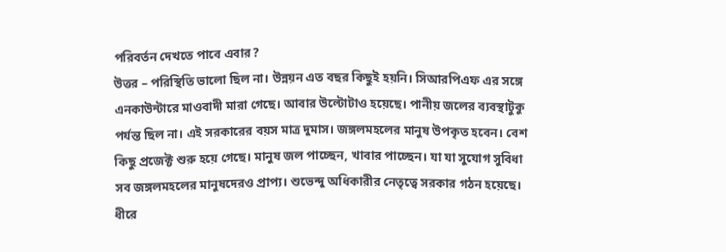পরিবর্তন দেখতে পাবে এবার?
উত্তর – পরিস্থিতি ভালো ছিল না। উন্নয়ন এত বছর কিছুই হয়নি। সিআরপিএফ এর সঙ্গে এনকাউন্টারে মাওবাদী মারা গেছে। আবার উল্টোটাও হয়েছে। পানীয় জলের ব্যবস্থাটুকু পর্যন্ত ছিল না। এই সরকারের বয়স মাত্র দুমাস। জঙ্গলমহলের মানুষ উপকৃত হবেন। বেশ কিছু প্রজেক্ট শুরু হয়ে গেছে। মানুষ জল পাচ্ছেন, খাবার পাচ্ছেন। যা যা সুযোগ সুবিধা সব জঙ্গলমহলের মানুষদেরও প্রাপ্য। শুভেন্দু অধিকারীর নেতৃত্বে সরকার গঠন হয়েছে। ধীরে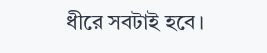ধীরে সবটাই হবে।